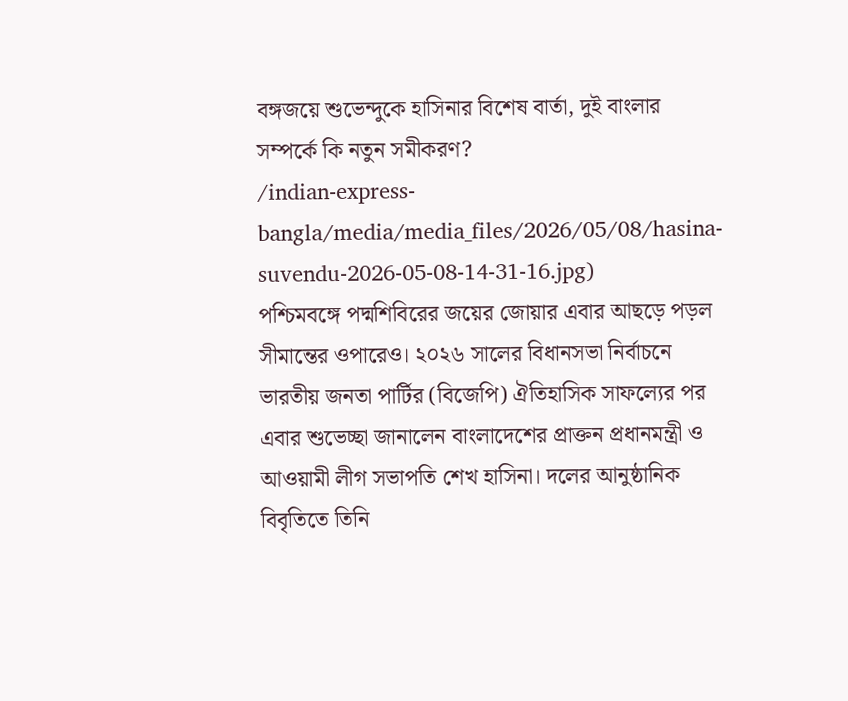বঙ্গজয়ে শুভেন্দুকে হাসিনার বিশেষ বার্তা, দুই বাংলার সম্পর্কে কি নতুন সমীকরণ?
/indian-express-bangla/media/media_files/2026/05/08/hasina-suvendu-2026-05-08-14-31-16.jpg)
পশ্চিমবঙ্গে পদ্মশিবিরের জয়ের জোয়ার এবার আছড়ে পড়ল সীমান্তের ওপারেও। ২০২৬ সালের বিধানসভা নির্বাচনে ভারতীয় জনতা পার্টির (বিজেপি) ঐতিহাসিক সাফল্যের পর এবার শুভেচ্ছা জানালেন বাংলাদেশের প্রাক্তন প্রধানমন্ত্রী ও আওয়ামী লীগ সভাপতি শেখ হাসিনা। দলের আনুষ্ঠানিক বিবৃতিতে তিনি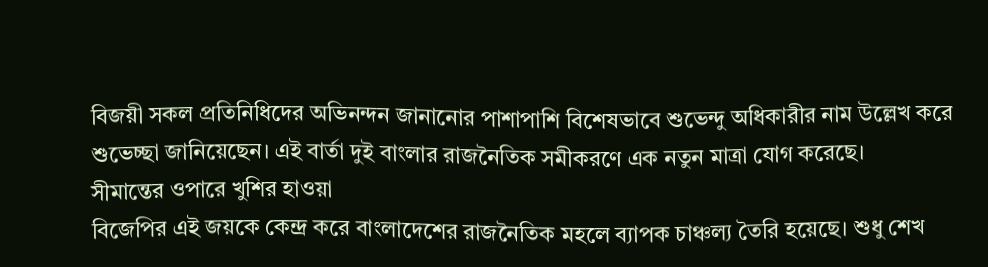বিজয়ী সকল প্রতিনিধিদের অভিনন্দন জানানোর পাশাপাশি বিশেষভাবে শুভেন্দু অধিকারীর নাম উল্লেখ করে শুভেচ্ছা জানিয়েছেন। এই বার্তা দুই বাংলার রাজনৈতিক সমীকরণে এক নতুন মাত্রা যোগ করেছে।
সীমান্তের ওপারে খুশির হাওয়া
বিজেপির এই জয়কে কেন্দ্র করে বাংলাদেশের রাজনৈতিক মহলে ব্যাপক চাঞ্চল্য তৈরি হয়েছে। শুধু শেখ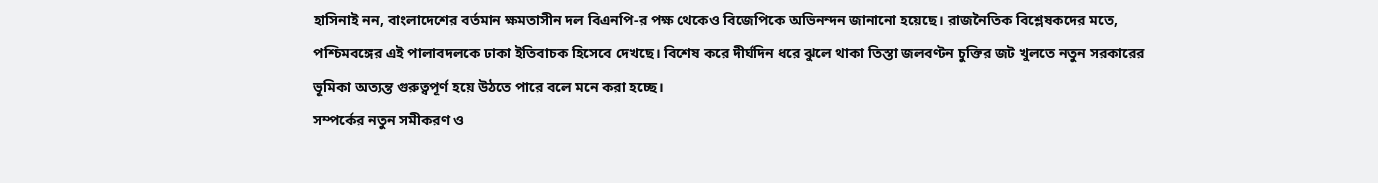হাসিনাই নন, বাংলাদেশের বর্তমান ক্ষমতাসীন দল বিএনপি-র পক্ষ থেকেও বিজেপিকে অভিনন্দন জানানো হয়েছে। রাজনৈতিক বিশ্লেষকদের মতে, পশ্চিমবঙ্গের এই পালাবদলকে ঢাকা ইতিবাচক হিসেবে দেখছে। বিশেষ করে দীর্ঘদিন ধরে ঝুলে থাকা তিস্তা জলবণ্টন চুক্তির জট খুলতে নতুন সরকারের ভূমিকা অত্যন্ত গুরুত্বপূর্ণ হয়ে উঠতে পারে বলে মনে করা হচ্ছে।
সম্পর্কের নতুন সমীকরণ ও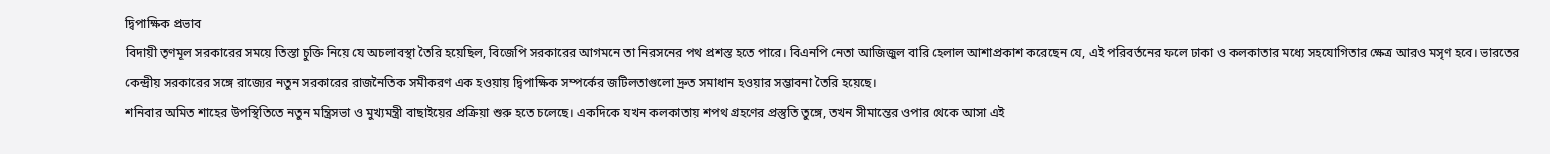দ্বিপাক্ষিক প্রভাব
বিদায়ী তৃণমূল সরকারের সময়ে তিস্তা চুক্তি নিয়ে যে অচলাবস্থা তৈরি হয়েছিল, বিজেপি সরকারের আগমনে তা নিরসনের পথ প্রশস্ত হতে পারে। বিএনপি নেতা আজিজুল বারি হেলাল আশাপ্রকাশ করেছেন যে, এই পরিবর্তনের ফলে ঢাকা ও কলকাতার মধ্যে সহযোগিতার ক্ষেত্র আরও মসৃণ হবে। ভারতের কেন্দ্রীয় সরকারের সঙ্গে রাজ্যের নতুন সরকারের রাজনৈতিক সমীকরণ এক হওয়ায় দ্বিপাক্ষিক সম্পর্কের জটিলতাগুলো দ্রুত সমাধান হওয়ার সম্ভাবনা তৈরি হয়েছে।
শনিবার অমিত শাহের উপস্থিতিতে নতুন মন্ত্রিসভা ও মুখ্যমন্ত্রী বাছাইয়ের প্রক্রিয়া শুরু হতে চলেছে। একদিকে যখন কলকাতায় শপথ গ্রহণের প্রস্তুতি তুঙ্গে, তখন সীমান্তের ওপার থেকে আসা এই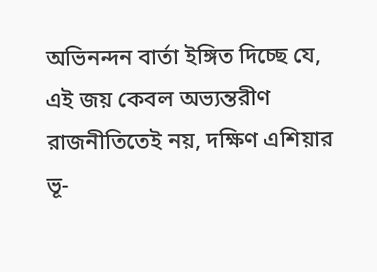অভিনন্দন বার্তা ইঙ্গিত দিচ্ছে যে, এই জয় কেবল অভ্যন্তরীণ রাজনীতিতেই নয়, দক্ষিণ এশিয়ার ভূ-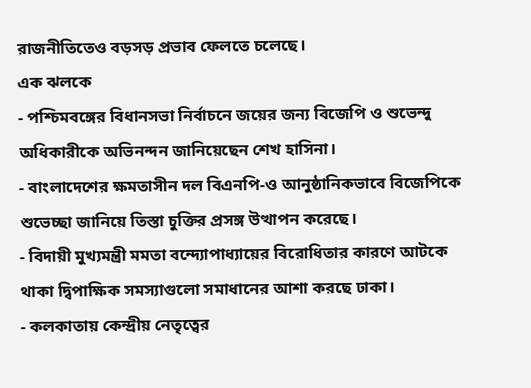রাজনীতিতেও বড়সড় প্রভাব ফেলতে চলেছে।
এক ঝলকে
- পশ্চিমবঙ্গের বিধানসভা নির্বাচনে জয়ের জন্য বিজেপি ও শুভেন্দু অধিকারীকে অভিনন্দন জানিয়েছেন শেখ হাসিনা।
- বাংলাদেশের ক্ষমতাসীন দল বিএনপি-ও আনুষ্ঠানিকভাবে বিজেপিকে শুভেচ্ছা জানিয়ে তিস্তা চুক্তির প্রসঙ্গ উত্থাপন করেছে।
- বিদায়ী মুখ্যমন্ত্রী মমতা বন্দ্যোপাধ্যায়ের বিরোধিতার কারণে আটকে থাকা দ্বিপাক্ষিক সমস্যাগুলো সমাধানের আশা করছে ঢাকা।
- কলকাতায় কেন্দ্রীয় নেতৃত্বের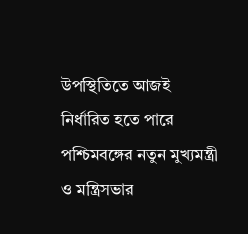উপস্থিতিতে আজই নির্ধারিত হতে পারে পশ্চিমবঙ্গের নতুন মুখ্যমন্ত্রী ও মন্ত্রিসভার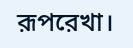রূপরেখা।